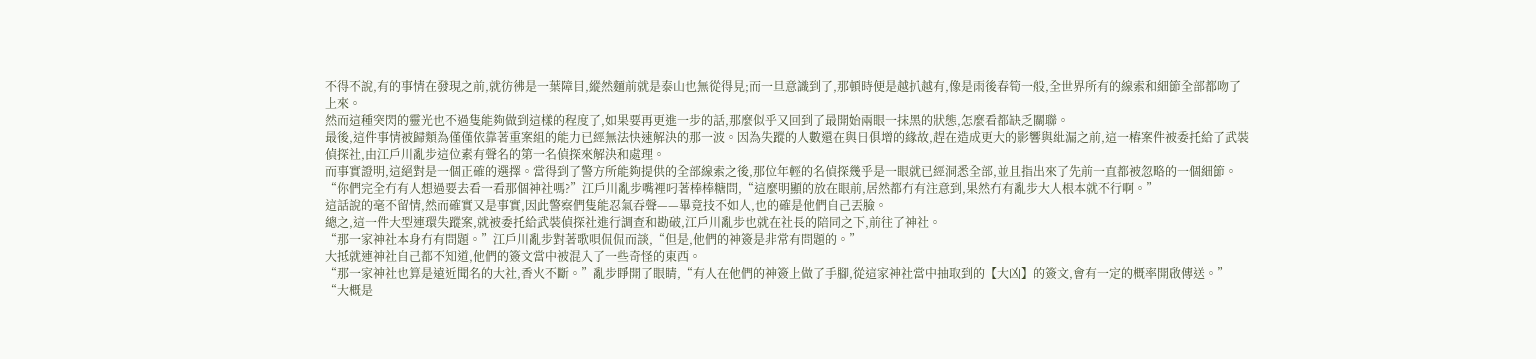不得不說,有的事情在發現之前,就彷彿是一葉障目,縱然麵前就是泰山也無從得見;而一旦意識到了,那頓時便是越扒越有,像是雨後春筍一般,全世界所有的線索和細節全部都吻了上來。
然而這種突閃的靈光也不過隻能夠做到這樣的程度了,如果要再更進一步的話,那麼似乎又回到了最開始兩眼一抹黑的狀態,怎麼看都缺乏關聯。
最後,這件事情被歸類為僅僅依靠著重案組的能力已經無法快速解決的那一波。因為失蹤的人數還在與日俱增的緣故,趕在造成更大的影響與紕漏之前,這一樁案件被委托給了武裝偵探社,由江戶川亂步這位素有聲名的第一名偵探來解決和處理。
而事實證明,這絕對是一個正確的選擇。當得到了警方所能夠提供的全部線索之後,那位年輕的名偵探幾乎是一眼就已經洞悉全部,並且指出來了先前一直都被忽略的一個細節。
“你們完全冇有人想過要去看一看那個神社嗎?”江戶川亂步嘴裡叼著棒棒糖問,“這麼明顯的放在眼前,居然都冇有注意到,果然冇有亂步大人根本就不行啊。”
這話說的毫不留情,然而確實又是事實,因此警察們隻能忍氣吞聲——畢竟技不如人,也的確是他們自己丟臉。
總之,這一件大型連環失蹤案,就被委托給武裝偵探社進行調查和勘破,江戶川亂步也就在社長的陪同之下,前往了神社。
“那一家神社本身冇有問題。”江戶川亂步對著歌唄侃侃而談,“但是,他們的神簽是非常有問題的。”
大抵就連神社自己都不知道,他們的簽文當中被混入了一些奇怪的東西。
“那一家神社也算是遠近聞名的大社,香火不斷。”亂步睜開了眼睛,“有人在他們的神簽上做了手腳,從這家神社當中抽取到的【大凶】的簽文,會有一定的概率開啟傳送。”
“大概是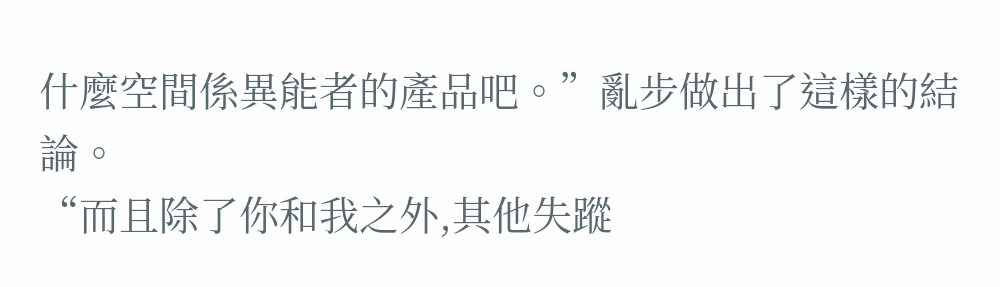什麼空間係異能者的產品吧。”亂步做出了這樣的結論。
“而且除了你和我之外,其他失蹤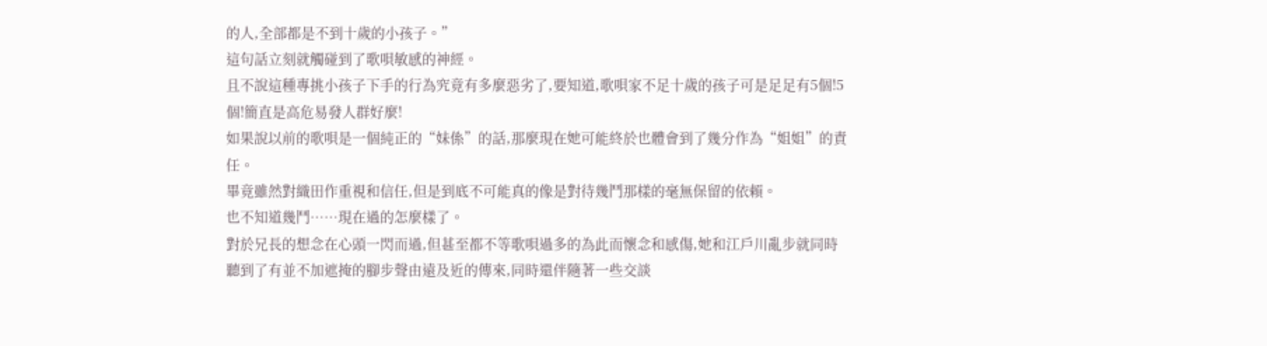的人,全部都是不到十歲的小孩子。”
這句話立刻就觸碰到了歌唄敏感的神經。
且不說這種專挑小孩子下手的行為究竟有多麼惡劣了,要知道,歌唄家不足十歲的孩子可是足足有5個!5個!簡直是高危易發人群好麼!
如果說以前的歌唄是一個純正的“妹係”的話,那麼現在她可能終於也體會到了幾分作為“姐姐”的責任。
畢竟雖然對織田作重視和信任,但是到底不可能真的像是對待幾鬥那樣的毫無保留的依賴。
也不知道幾鬥……現在過的怎麼樣了。
對於兄長的想念在心頭一閃而過,但甚至都不等歌唄過多的為此而懷念和感傷,她和江戶川亂步就同時聽到了有並不加遮掩的腳步聲由遠及近的傳來,同時還伴隨著一些交談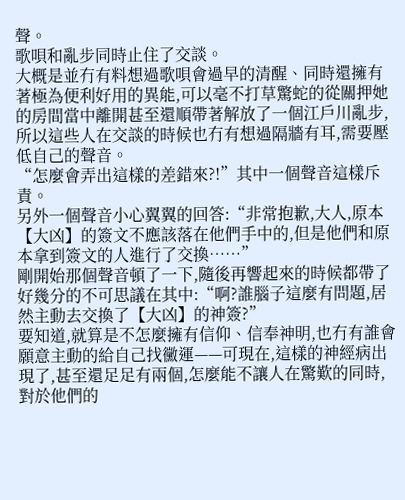聲。
歌唄和亂步同時止住了交談。
大概是並冇有料想過歌唄會過早的清醒、同時還擁有著極為便利好用的異能,可以毫不打草驚蛇的從關押她的房間當中離開甚至還順帶著解放了一個江戶川亂步,所以這些人在交談的時候也冇有想過隔牆有耳,需要壓低自己的聲音。
“怎麼會弄出這樣的差錯來?!”其中一個聲音這樣斥責。
另外一個聲音小心翼翼的回答:“非常抱歉,大人,原本【大凶】的簽文不應該落在他們手中的,但是他們和原本拿到簽文的人進行了交換……”
剛開始那個聲音頓了一下,隨後再響起來的時候都帶了好幾分的不可思議在其中:“啊?誰腦子這麼有問題,居然主動去交換了【大凶】的神簽?”
要知道,就算是不怎麼擁有信仰、信奉神明,也冇有誰會願意主動的給自己找黴運——可現在,這樣的神經病出現了,甚至還足足有兩個,怎麼能不讓人在驚歎的同時,對於他們的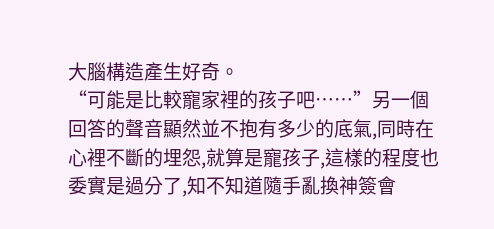大腦構造產生好奇。
“可能是比較寵家裡的孩子吧……”另一個回答的聲音顯然並不抱有多少的底氣,同時在心裡不斷的埋怨,就算是寵孩子,這樣的程度也委實是過分了,知不知道隨手亂換神簽會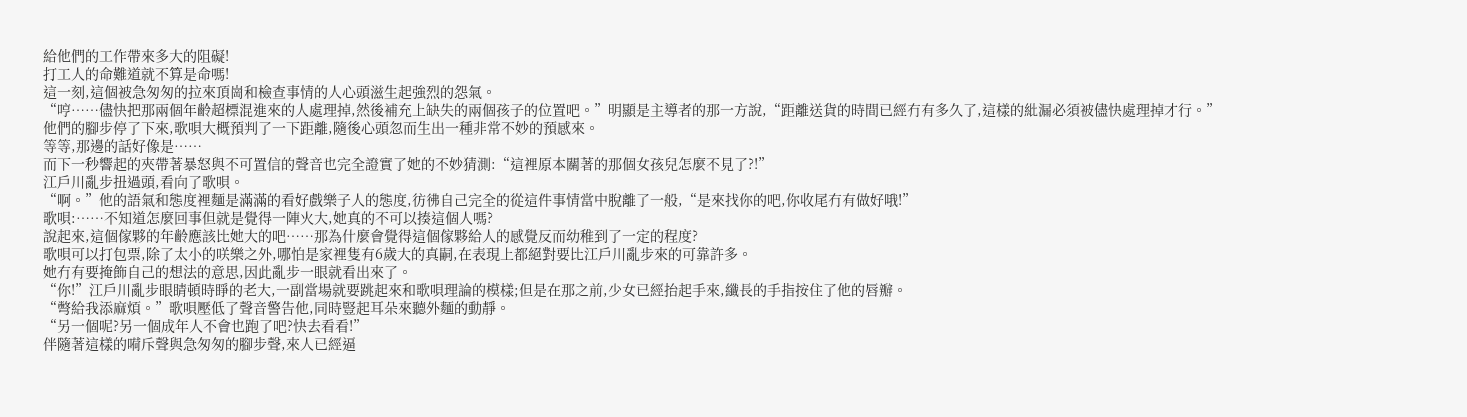給他們的工作帶來多大的阻礙!
打工人的命難道就不算是命嗎!
這一刻,這個被急匆匆的拉來頂崗和檢查事情的人心頭滋生起強烈的怨氣。
“哼……儘快把那兩個年齡超標混進來的人處理掉,然後補充上缺失的兩個孩子的位置吧。”明顯是主導者的那一方說,“距離送貨的時間已經冇有多久了,這樣的紕漏必須被儘快處理掉才行。”
他們的腳步停了下來,歌唄大概預判了一下距離,隨後心頭忽而生出一種非常不妙的預感來。
等等,那邊的話好像是……
而下一秒響起的夾帶著暴怒與不可置信的聲音也完全證實了她的不妙猜測:“這裡原本關著的那個女孩兒怎麼不見了?!”
江戶川亂步扭過頭,看向了歌唄。
“啊。”他的語氣和態度裡麵是滿滿的看好戲樂子人的態度,彷彿自己完全的從這件事情當中脫離了一般,“是來找你的吧,你收尾冇有做好哦!”
歌唄:……不知道怎麼回事但就是覺得一陣火大,她真的不可以揍這個人嗎?
說起來,這個傢夥的年齡應該比她大的吧……那為什麼會覺得這個傢夥給人的感覺反而幼稚到了一定的程度?
歌唄可以打包票,除了太小的咲樂之外,哪怕是家裡隻有6歲大的真嗣,在表現上都絕對要比江戶川亂步來的可靠許多。
她冇有要掩飾自己的想法的意思,因此亂步一眼就看出來了。
“你!”江戶川亂步眼睛頓時睜的老大,一副當場就要跳起來和歌唄理論的模樣;但是在那之前,少女已經抬起手來,纖長的手指按住了他的唇瓣。
“彆給我添麻煩。”歌唄壓低了聲音警告他,同時豎起耳朵來聽外麵的動靜。
“另一個呢?另一個成年人不會也跑了吧?快去看看!”
伴隨著這樣的嗬斥聲與急匆匆的腳步聲,來人已經逼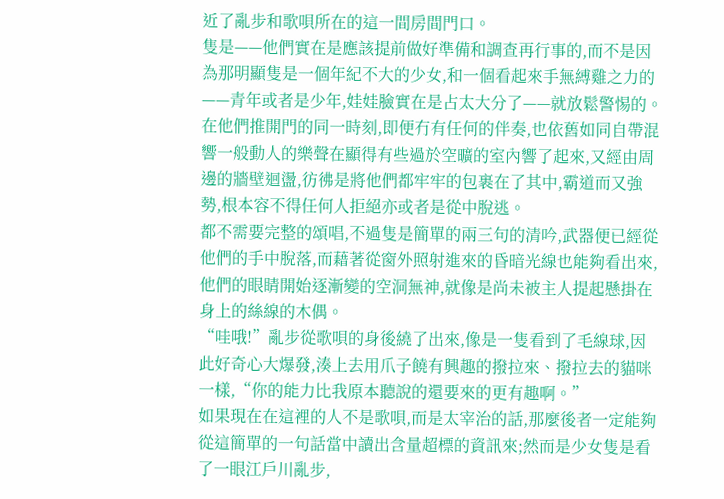近了亂步和歌唄所在的這一間房間門口。
隻是——他們實在是應該提前做好準備和調查再行事的,而不是因為那明顯隻是一個年紀不大的少女,和一個看起來手無縛雞之力的——青年或者是少年,娃娃臉實在是占太大分了——就放鬆警惕的。
在他們推開門的同一時刻,即便冇有任何的伴奏,也依舊如同自帶混響一般動人的樂聲在顯得有些過於空曠的室內響了起來,又經由周邊的牆壁迴盪,彷彿是將他們都牢牢的包裹在了其中,霸道而又強勢,根本容不得任何人拒絕亦或者是從中脫逃。
都不需要完整的頌唱,不過隻是簡單的兩三句的清吟,武器便已經從他們的手中脫落,而藉著從窗外照射進來的昏暗光線也能夠看出來,他們的眼睛開始逐漸變的空洞無神,就像是尚未被主人提起懸掛在身上的絲線的木偶。
“哇哦!”亂步從歌唄的身後繞了出來,像是一隻看到了毛線球,因此好奇心大爆發,湊上去用爪子饒有興趣的撥拉來、撥拉去的貓咪一樣,“你的能力比我原本聽說的還要來的更有趣啊。”
如果現在在這裡的人不是歌唄,而是太宰治的話,那麼後者一定能夠從這簡單的一句話當中讀出含量超標的資訊來;然而是少女隻是看了一眼江戶川亂步,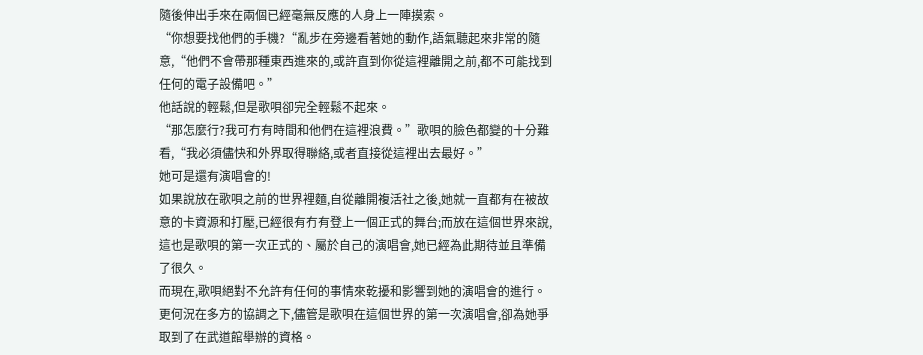隨後伸出手來在兩個已經毫無反應的人身上一陣摸索。
“你想要找他們的手機?“亂步在旁邊看著她的動作,語氣聽起來非常的隨意,“他們不會帶那種東西進來的,或許直到你從這裡離開之前,都不可能找到任何的電子設備吧。”
他話說的輕鬆,但是歌唄卻完全輕鬆不起來。
“那怎麼行?我可冇有時間和他們在這裡浪費。”歌唄的臉色都變的十分難看,“我必須儘快和外界取得聯絡,或者直接從這裡出去最好。”
她可是還有演唱會的!
如果說放在歌唄之前的世界裡麵,自從離開複活社之後,她就一直都有在被故意的卡資源和打壓,已經很有冇有登上一個正式的舞台;而放在這個世界來說,這也是歌唄的第一次正式的、屬於自己的演唱會,她已經為此期待並且準備了很久。
而現在,歌唄絕對不允許有任何的事情來乾擾和影響到她的演唱會的進行。更何況在多方的協調之下,儘管是歌唄在這個世界的第一次演唱會,卻為她爭取到了在武道館舉辦的資格。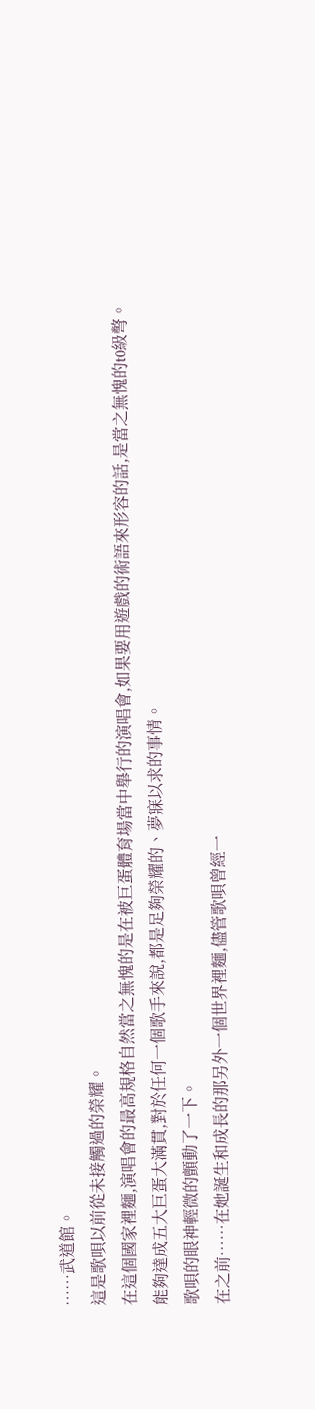……武道館。
這是歌唄以前從未接觸過的榮耀。
在這個國家裡麵,演唱會的最高規格自然當之無愧的是在被巨蛋體育場當中舉行的演唱會,如果要用遊戲的術語來形容的話,是當之無愧的t0級彆。
能夠達成五大巨蛋大滿貫,對於任何一個歌手來說,都是足夠榮耀的、夢寐以求的事情。
歌唄的眼神輕微的顫動了一下。
在之前……在她誕生和成長的那另外一個世界裡麵,儘管歌唄曾經一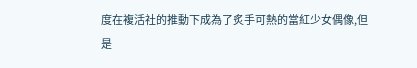度在複活社的推動下成為了炙手可熱的當紅少女偶像,但是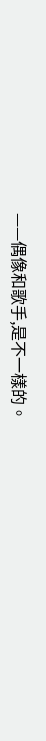——偶像和歌手,是不一樣的。